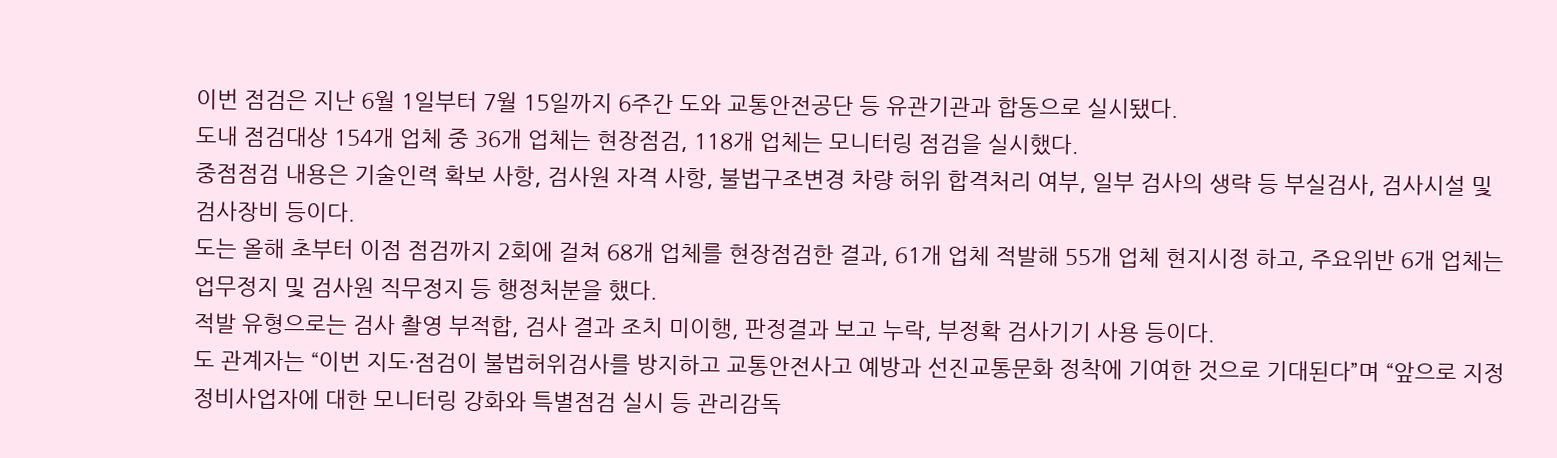이번 점검은 지난 6월 1일부터 7월 15일까지 6주간 도와 교통안전공단 등 유관기관과 합동으로 실시됐다.
도내 점검대상 154개 업체 중 36개 업체는 현장점검, 118개 업체는 모니터링 점검을 실시했다.
중점점검 내용은 기술인력 확보 사항, 검사원 자격 사항, 불법구조변경 차량 허위 합격처리 여부, 일부 검사의 생략 등 부실검사, 검사시설 및 검사장비 등이다.
도는 올해 초부터 이점 점검까지 2회에 걸쳐 68개 업체를 현장점검한 결과, 61개 업체 적발해 55개 업체 현지시정 하고, 주요위반 6개 업체는 업무정지 및 검사원 직무정지 등 행정처분을 했다.
적발 유형으로는 검사 촬영 부적합, 검사 결과 조치 미이행, 판정결과 보고 누락, 부정확 검사기기 사용 등이다.
도 관계자는 “이번 지도·점검이 불법허위검사를 방지하고 교통안전사고 예방과 선진교통문화 정착에 기여한 것으로 기대된다”며 “앞으로 지정정비사업자에 대한 모니터링 강화와 특별점검 실시 등 관리감독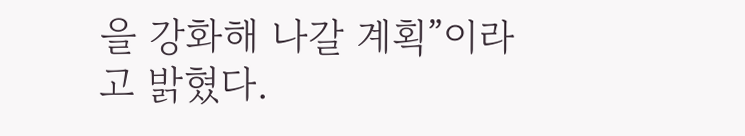을 강화해 나갈 계획”이라고 밝혔다.